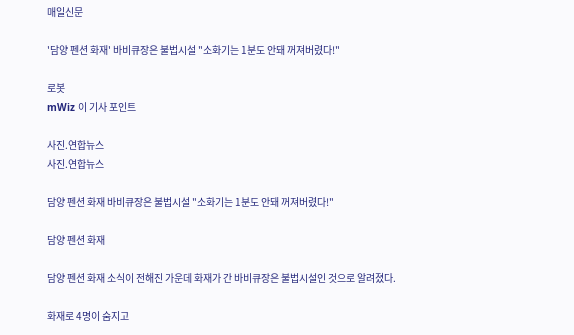매일신문

'담양 펜션 화재' 바비큐장은 불법시설 "소화기는 1분도 안돼 꺼져버렸다!"

로봇
mWiz 이 기사 포인트

사진.연합뉴스
사진.연합뉴스

담양 펜션 화재 바비큐장은 불법시설 "소화기는 1분도 안돼 꺼져버렸다!"

담양 펜션 화재

담양 펜션 화재 소식이 전해진 가운데 화재가 간 바비큐장은 불법시설인 것으로 알려졌다.

화재로 4명이 숨지고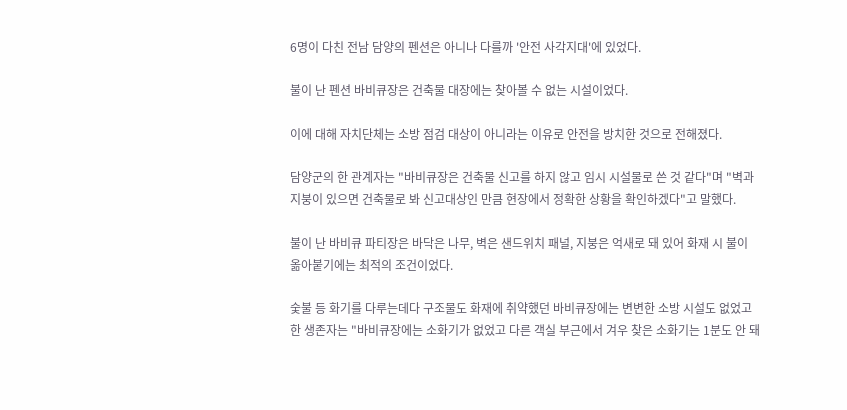6명이 다친 전남 담양의 펜션은 아니나 다를까 '안전 사각지대'에 있었다.

불이 난 펜션 바비큐장은 건축물 대장에는 찾아볼 수 없는 시설이었다.

이에 대해 자치단체는 소방 점검 대상이 아니라는 이유로 안전을 방치한 것으로 전해졌다.

담양군의 한 관계자는 "바비큐장은 건축물 신고를 하지 않고 임시 시설물로 쓴 것 같다"며 "벽과 지붕이 있으면 건축물로 봐 신고대상인 만큼 현장에서 정확한 상황을 확인하겠다"고 말했다.

불이 난 바비큐 파티장은 바닥은 나무, 벽은 샌드위치 패널, 지붕은 억새로 돼 있어 화재 시 불이 옮아붙기에는 최적의 조건이었다.

숯불 등 화기를 다루는데다 구조물도 화재에 취약했던 바비큐장에는 변변한 소방 시설도 없었고 한 생존자는 "바비큐장에는 소화기가 없었고 다른 객실 부근에서 겨우 찾은 소화기는 1분도 안 돼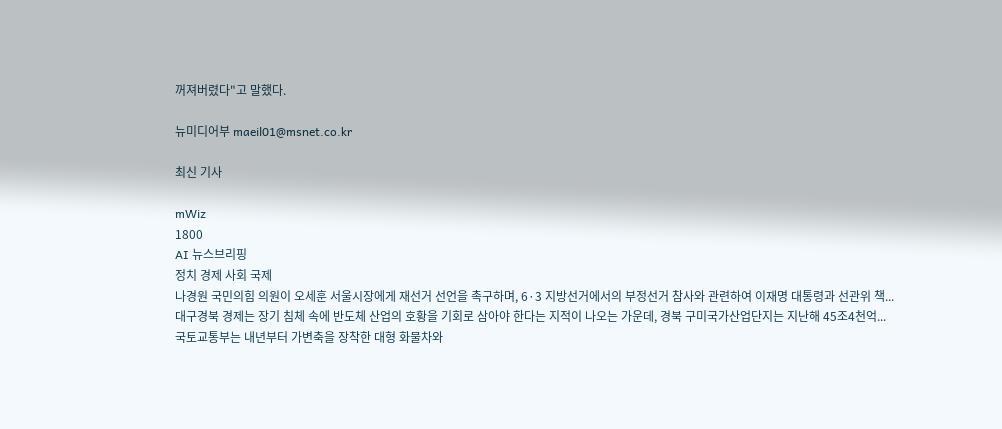꺼져버렸다"고 말했다.

뉴미디어부 maeil01@msnet.co.kr

최신 기사

mWiz
1800
AI 뉴스브리핑
정치 경제 사회 국제
나경원 국민의힘 의원이 오세훈 서울시장에게 재선거 선언을 촉구하며, 6·3 지방선거에서의 부정선거 참사와 관련하여 이재명 대통령과 선관위 책...
대구경북 경제는 장기 침체 속에 반도체 산업의 호황을 기회로 삼아야 한다는 지적이 나오는 가운데, 경북 구미국가산업단지는 지난해 45조4천억...
국토교통부는 내년부터 가변축을 장착한 대형 화물차와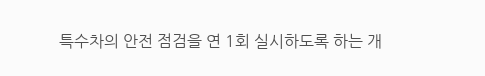특수차의 안전 점검을 연 1회 실시하도록 하는 개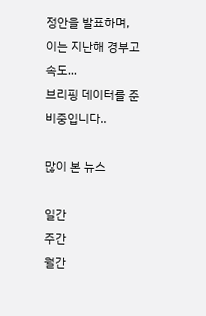정안을 발표하며, 이는 지난해 경부고속도...
브리핑 데이터를 준비중입니다..

많이 본 뉴스

일간
주간
월간